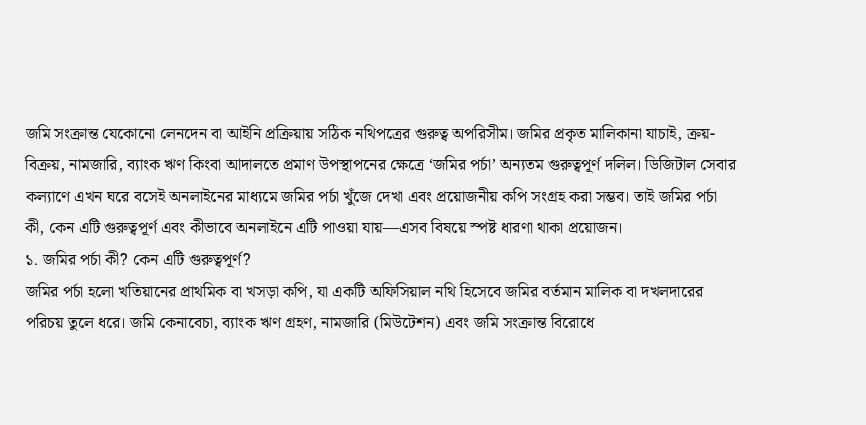জমি সংক্রান্ত যেকোনো লেনদেন বা আইনি প্রক্রিয়ায় সঠিক নথিপত্রের গুরুত্ব অপরিসীম। জমির প্রকৃত মালিকানা যাচাই, ক্রয়-বিক্রয়, নামজারি, ব্যাংক ঋণ কিংবা আদালতে প্রমাণ উপস্থাপনের ক্ষেত্রে ‘জমির পর্চা’ অন্যতম গুরুত্বপূর্ণ দলিল। ডিজিটাল সেবার কল্যাণে এখন ঘরে বসেই অনলাইনের মাধ্যমে জমির পর্চা খুঁজে দেখা এবং প্রয়োজনীয় কপি সংগ্রহ করা সম্ভব। তাই জমির পর্চা কী, কেন এটি গুরুত্বপূর্ণ এবং কীভাবে অনলাইনে এটি পাওয়া যায়—এসব বিষয়ে স্পষ্ট ধারণা থাকা প্রয়োজন।
১. জমির পর্চা কী? কেন এটি গুরুত্বপূর্ণ?
জমির পর্চা হলো খতিয়ানের প্রাথমিক বা খসড়া কপি, যা একটি অফিসিয়াল নথি হিসেবে জমির বর্তমান মালিক বা দখলদারের পরিচয় তুলে ধরে। জমি কেনাবেচা, ব্যাংক ঋণ গ্রহণ, নামজারি (মিউটেশন) এবং জমি সংক্রান্ত বিরোধে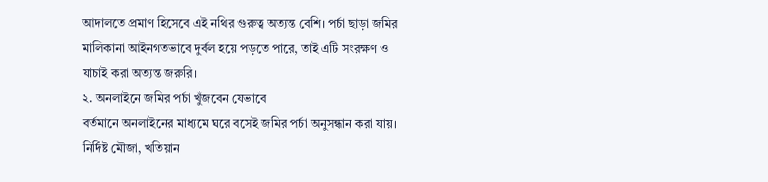আদালতে প্রমাণ হিসেবে এই নথির গুরুত্ব অত্যন্ত বেশি। পর্চা ছাড়া জমির মালিকানা আইনগতভাবে দুর্বল হয়ে পড়তে পারে, তাই এটি সংরক্ষণ ও যাচাই করা অত্যন্ত জরুরি।
২. অনলাইনে জমির পর্চা খুঁজবেন যেভাবে
বর্তমানে অনলাইনের মাধ্যমে ঘরে বসেই জমির পর্চা অনুসন্ধান করা যায়। নির্দিষ্ট মৌজা, খতিয়ান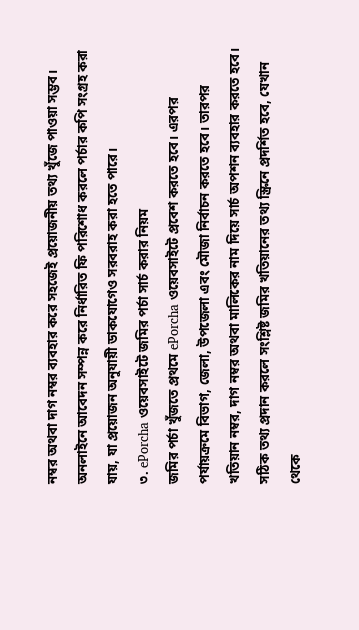নম্বর অথবা দাগ নম্বর ব্যবহার করে সহজেই প্রয়োজনীয় তথ্য খুঁজে পাওয়া সম্ভব। অনলাইনে আবেদন সম্পন্ন করে নির্ধারিত ফি পরিশোধ করলে পর্চার কপি সংগ্রহ করা যায়, যা প্রয়োজন অনুযায়ী ডাকযোগেও সরবরাহ করা হতে পারে।
৩. ePorcha ওয়েবসাইটে জমির পর্চা সার্চ করার নিয়ম
জমির পর্চা খুঁজতে প্রথমে ePorcha ওয়েবসাইটে প্রবেশ করতে হবে। এরপর পর্যায়ক্রমে বিভাগ, জেলা, উপজেলা এবং মৌজা নির্বাচন করতে হবে। তারপর খতিয়ান নম্বর, দাগ নম্বর অথবা মালিকের নাম দিয়ে সার্চ অপশন ব্যবহার করতে হবে। সঠিক তথ্য প্রদান করলে সংশ্লিষ্ট জমির খতিয়ানের তথ্য স্ক্রিনে প্রদর্শিত হবে, যেখান থেকে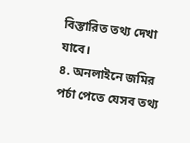বিস্তারিত তথ্য দেখা যাবে।
৪. অনলাইনে জমির পর্চা পেতে যেসব তথ্য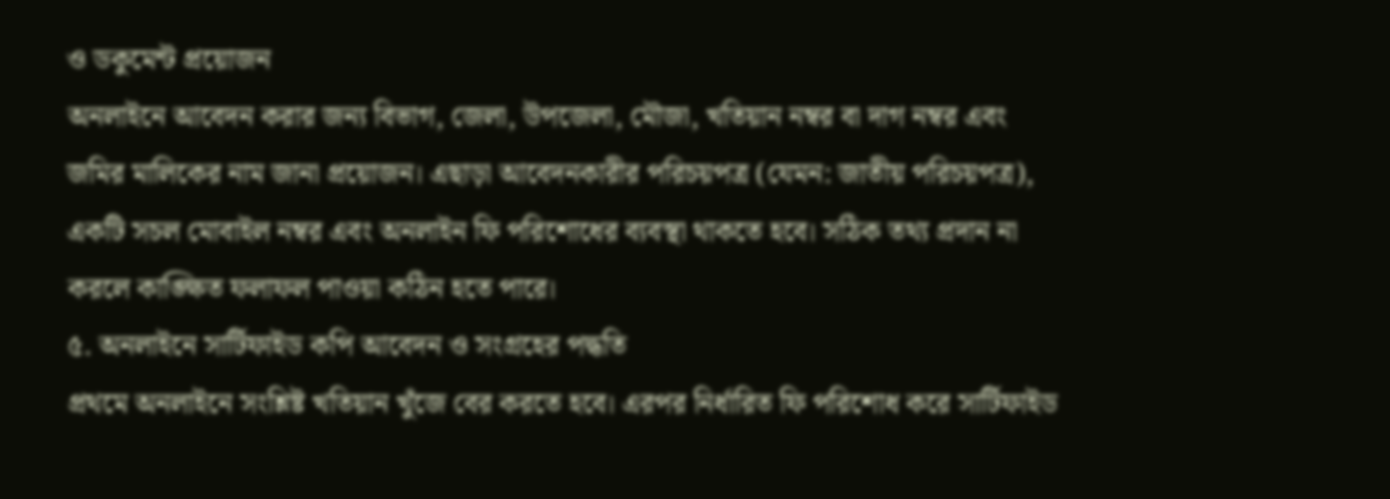ও ডকুমেন্ট প্রয়োজন
অনলাইনে আবেদন করার জন্য বিভাগ, জেলা, উপজেলা, মৌজা, খতিয়ান নম্বর বা দাগ নম্বর এবং জমির মালিকের নাম জানা প্রয়োজন। এছাড়া আবেদনকারীর পরিচয়পত্র (যেমন: জাতীয় পরিচয়পত্র), একটি সচল মোবাইল নম্বর এবং অনলাইন ফি পরিশোধের ব্যবস্থা থাকতে হবে। সঠিক তথ্য প্রদান না করলে কাঙ্ক্ষিত ফলাফল পাওয়া কঠিন হতে পারে।
৫. অনলাইনে সার্টিফাইড কপি আবেদন ও সংগ্রহের পদ্ধতি
প্রথমে অনলাইনে সংশ্লিষ্ট খতিয়ান খুঁজে বের করতে হবে। এরপর নির্ধারিত ফি পরিশোধ করে সার্টিফাইড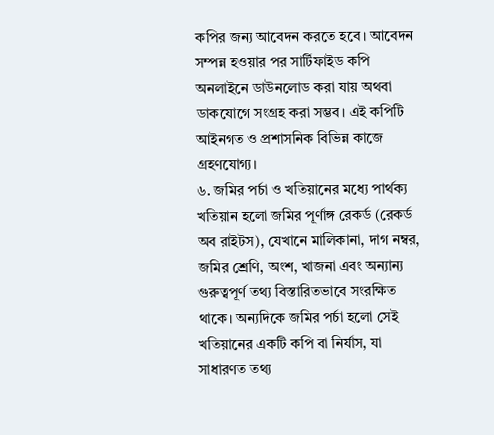কপির জন্য আবেদন করতে হবে। আবেদন সম্পন্ন হওয়ার পর সার্টিফাইড কপি অনলাইনে ডাউনলোড করা যায় অথবা ডাকযোগে সংগ্রহ করা সম্ভব। এই কপিটি আইনগত ও প্রশাসনিক বিভিন্ন কাজে গ্রহণযোগ্য।
৬. জমির পর্চা ও খতিয়ানের মধ্যে পার্থক্য
খতিয়ান হলো জমির পূর্ণাঙ্গ রেকর্ড (রেকর্ড অব রাইটস), যেখানে মালিকানা, দাগ নম্বর, জমির শ্রেণি, অংশ, খাজনা এবং অন্যান্য গুরুত্বপূর্ণ তথ্য বিস্তারিতভাবে সংরক্ষিত থাকে। অন্যদিকে জমির পর্চা হলো সেই খতিয়ানের একটি কপি বা নির্যাস, যা সাধারণত তথ্য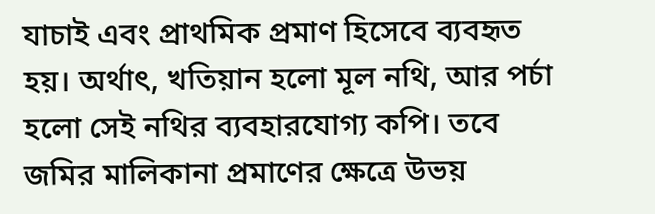যাচাই এবং প্রাথমিক প্রমাণ হিসেবে ব্যবহৃত হয়। অর্থাৎ, খতিয়ান হলো মূল নথি, আর পর্চা হলো সেই নথির ব্যবহারযোগ্য কপি। তবে জমির মালিকানা প্রমাণের ক্ষেত্রে উভয়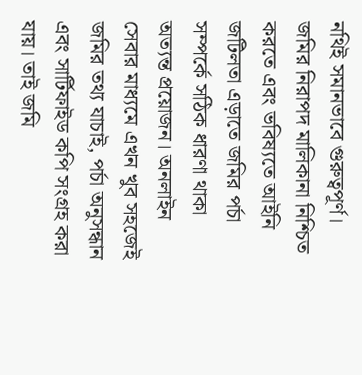নথিই সমানভাবে গুরুত্বপূর্ণ।
জমির নিরাপদ মালিকানা নিশ্চিত করতে এবং ভবিষ্যতে আইনি জটিলতা এড়াতে জমির পর্চা সম্পর্কে সঠিক ধারণা থাকা অত্যন্ত প্রয়োজন। অনলাইন সেবার মাধ্যমে এখন খুব সহজেই জমির তথ্য যাচাই, পর্চা অনুসন্ধান এবং সার্টিফাইড কপি সংগ্রহ করা যায়। তাই জমি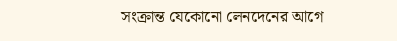সংক্রান্ত যেকোনো লেনদেনের আগে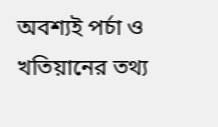অবশ্যই পর্চা ও খতিয়ানের তথ্য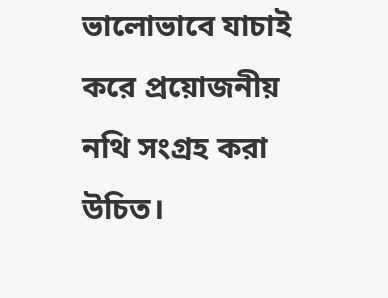ভালোভাবে যাচাই করে প্রয়োজনীয় নথি সংগ্রহ করা উচিত।